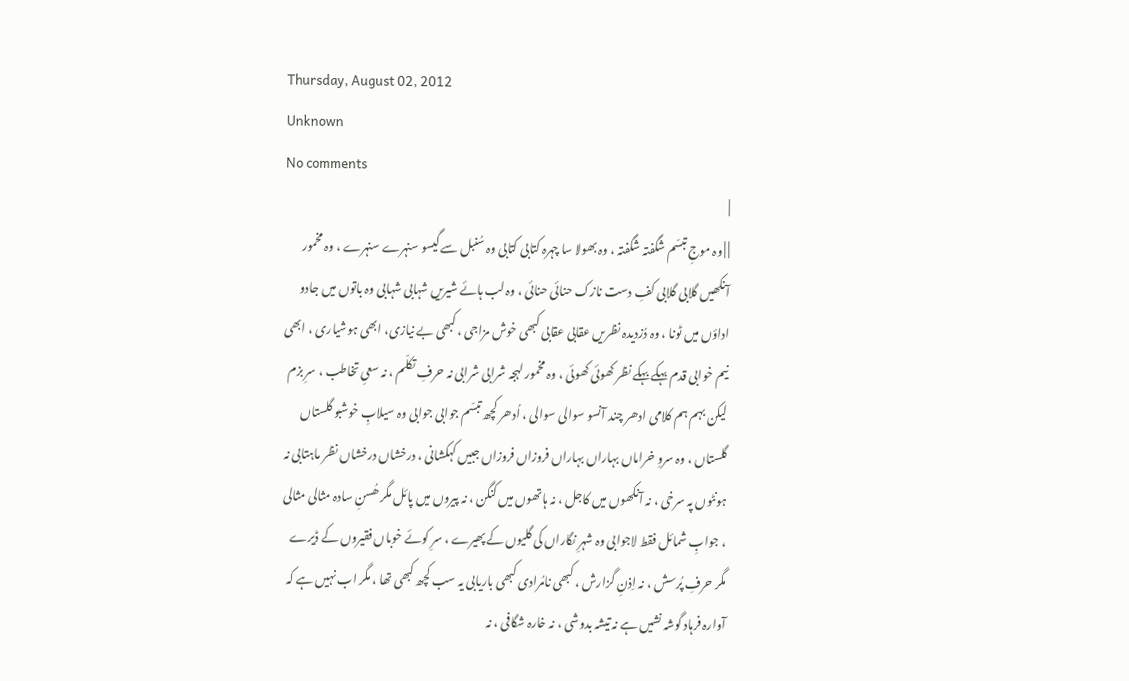Thursday, August 02, 2012
Unknown
No comments
|
| | وہ موجِ تبسّم شگفتہ شگفتہ ، وہ بھولا سا چہرہ کتابی کتابی وہ سُنبل سے گیسو سنہرے سنہرے ، وہ مخمور آنکھیں گلابی گلابی کفِ دست نازک حنائی حنائی ، وہ لب ہائے شیریں شہابی شہابی وہ باتوں میں جادو اداؤں میں ٹونا ، وہ دُزدیدہ نظریں عقابی عقابی کبھی خوش مزاجی ، کبھی بے نیازی، ابھی ہوشیاری ، ابھی نیم خوابی قدم بہکے بہکے نظر کھوئی کھوئی ، وہ مخمور لہجہ شرابی شرابی نہ حرفِ تکلّم ، نہ سعیِ تخاطب ، سرِ بزم لیکن بہم ہم کلامی ادھر چند آنسو سوالی سوالی ، اُدھر کچھ تبسّم جوابی جوابی وہ سیلابِ خوشبو گلستاں گلستاں ، وہ سروِ خراماں بہاراں بہاراں فروزاں فروزاں جبیں کہکشانی ، درخشاں درخشاں نظر ماہتابی نہ ہونٹوں پہ سرخی ، نہ آنکھوں میں کاجل ، نہ ہاتھوں میں کنگن ، نہ پیروں میں پائل مگر ھُسنِ سادہ مثالی مثالی ، جوابِ شمائل فقط لاجوابی وہ شہرِ نگاراں کی گلیوں کے پھیرے ، سرِ کوئے خوباں فقیروں کے ڈیرے مگر حرفِ پُرسش ، نہ اِذنِ گزارش ، کبھی نامُرادی کبھی باریابی یہ سب کچھ کبھی تھا ، مگر اب نہیں ہے کہ آوارہ فرہاد گوشہ نشیں ہے نہ تیشہ بدوشی ، نہ خارہ شگافی ، نہ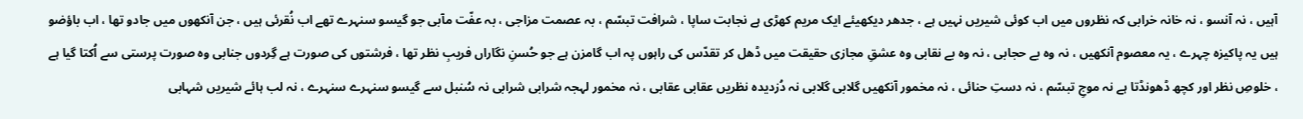آہیں ، نہ آنسو ، نہ خانہ خرابی کہ نظروں میں اب کوئی شیریں نہیں ہے ، جدھر دیکھیئے ایک مریم کھڑی ہے نجابت ساپا ، شرافت تبسّم ، بہ عصمت مزاجی ، بہ عفّت مآبی جو گیسو سنہرے تھے اب نُقرئی ہیں ، جن آنکھوں میں جادو تھا ، اب باؤضو ہیں یہ پاکیزہ چہرے ، یہ معصوم آنکھیں ، نہ وہ بے حجابی ، نہ وہ بے نقابی وہ عشقِ مجازی حقیقت میں ڈھل کر تقدّس کی راہوں پہ اب گامزن ہے جو حُسنِ نگاراں فریبِ نظر تھا ، فرشتوں کی صورت ہے گِردوں جنابی وہ صورت پرستی سے اُکتا گیا ہے ، خلوصِ نظر اور کچھ ڈھونڈتا ہے نہ موجِ تبسّم ، نہ دستِ حنائی ، نہ مخمور آنکھیں گلابی گلابی نہ دُزدیدہ نظریں عقابی عقابی ، نہ مخمور لہجہ شرابی شرابی نہ سُنبل سے گیسو سنہرے سنہرے ، نہ لب ہائے شیریں شہابی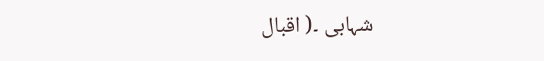شہابی ۔( اقبال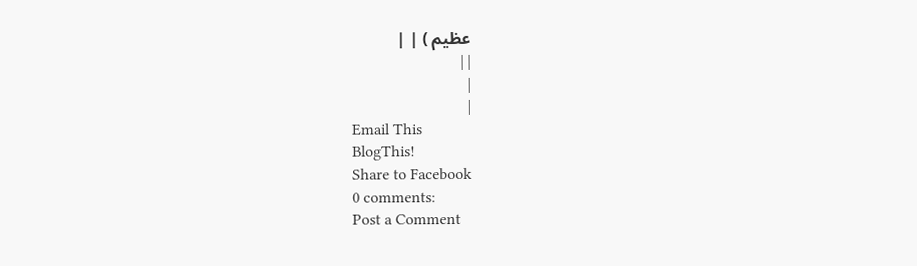عظیم ) | |
| |
|
|
Email This
BlogThis!
Share to Facebook
0 comments:
Post a Comment